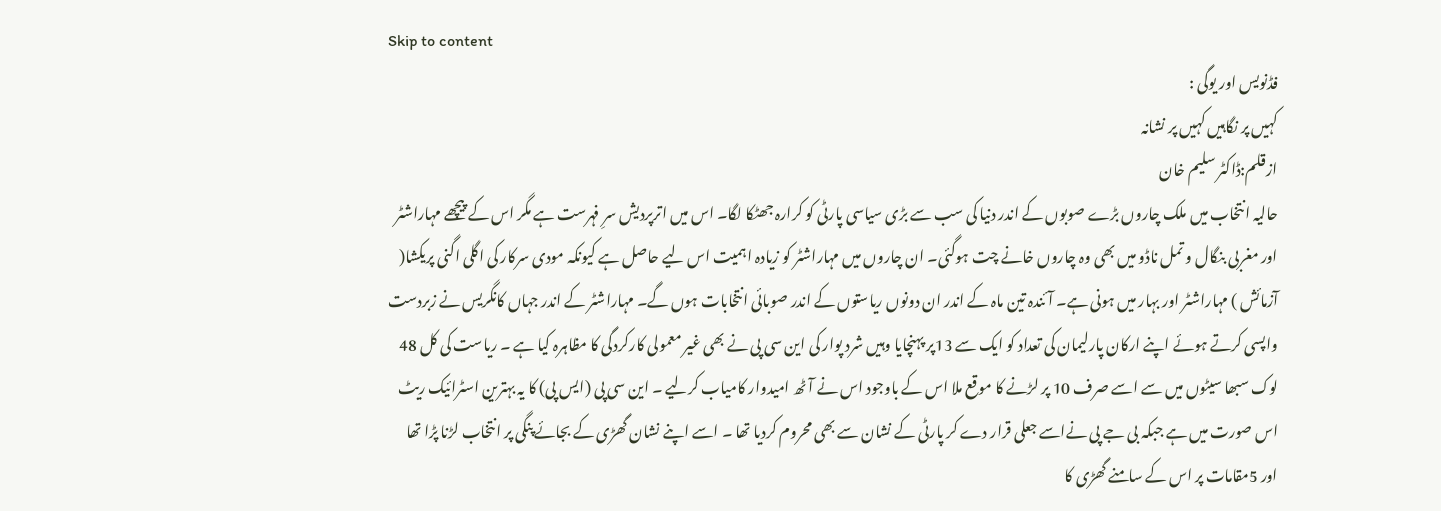Skip to content
فڈنویس اور یوگی :
کہیں پر نگاہیں کہیں پر نشانہ
ازقلم:ڈاکٹر سلیم خان
حالیہ انتخاب میں ملک چاروں بڑے صوبوں کے اندر دنیا کی سب سے بڑی سیاسی پارٹی کو کرارہ جھٹکا لگا۔ اس میں اترپردیش سرِ فہرست ہے مگر اس کے پیچھے مہاراشٹر اور مغربی بنگال و تمل ناڈو میں بھی وہ چاروں خانے چت ہوگئی۔ ان چاروں میں مہاراشٹر کو زیادہ اہمیت اس لیے حاصل ہے کیونکہ مودی سرکار کی اگلی اگنی پریکشا( آزمائش ) مہاراشٹر اور بہار میں ہونی ہے۔ آئندہ تین ماہ کے اندر ان دونوں ریاستوں کے اندر صوبائی انتخابات ہوں گے۔ مہاراشٹر کے اندر جہاں کانگریس نے زبردست واپسی کرتے ہوئے اپنے ارکان پارلیمان کی تعداد کو ایک سے 13پر پہنچایا وہیں شرد پوار کی این سی پی نے بھی غیر معمولی کارکردگی کا مظاہرہ کیا ہے ۔ ریاست کی کل 48 لوک سبھا سیٹوں میں سے اسے صرف 10 پر لڑنے کا موقع ملا اس کے باوجود اس نے آٹھ امیدوار کامیاب کرلیے ۔ این سی پی (ایس پی) کا یہ بہترین اسٹرائیک ریٹ اس صورت میں ہے جبکہ بی جے پی نےاسے جعلی قرار دے کر پارٹی کے نشان سے بھی محروم کردیا تھا ۔ اسے اپنے نشان گھڑی کے بجائے پنگی پر انتخاب لڑنا پڑا تھا اور 5مقامات پر اس کے سامنے گھڑی کا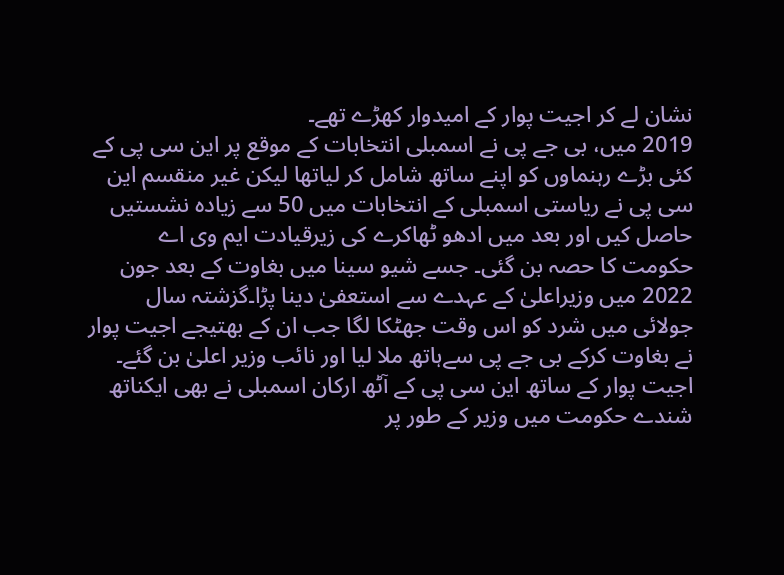نشان لے کر اجیت پوار کے امیدوار کھڑے تھے۔
2019 میں، بی جے پی نے اسمبلی انتخابات کے موقع پر این سی پی کے کئی بڑے رہنماوں کو اپنے ساتھ شامل کر لیاتھا لیکن غیر منقسم این سی پی نے ریاستی اسمبلی کے انتخابات میں 50 سے زیادہ نشستیں حاصل کیں اور بعد میں ادھو ٹھاکرے کی زیرقیادت ایم وی اے حکومت کا حصہ بن گئی۔ جسے شیو سینا میں بغاوت کے بعد جون 2022 میں وزیراعلیٰ کے عہدے سے استعفیٰ دینا پڑا۔گزشتہ سال جولائی میں شرد کو اس وقت جھٹکا لگا جب ان کے بھتیجے اجیت پوار نے بغاوت کرکے بی جے پی سےہاتھ ملا لیا اور نائب وزیر اعلیٰ بن گئے۔ اجیت پوار کے ساتھ این سی پی کے آٹھ ارکان اسمبلی نے بھی ایکناتھ شندے حکومت میں وزیر کے طور پر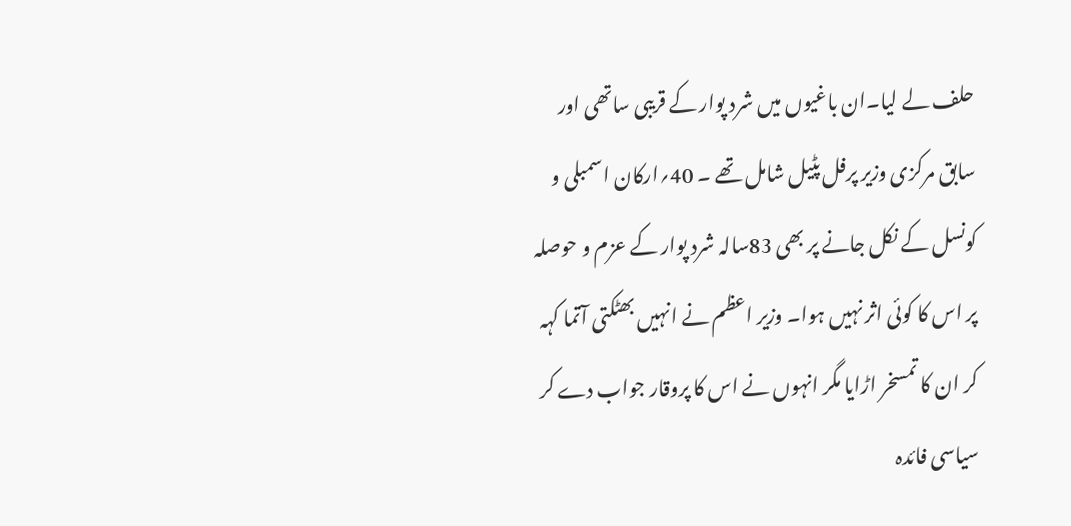حلف لے لیا۔ان باغیوں میں شرد پوار کے قریبی ساتھی اور سابق مرکزی وزیر پرفل پٹیل شامل تھے ۔ 40؍ارکان اسمبلی و کونسل کے نکل جانے پر بھی 83سالہ شرد پوار کے عزم و حوصلہ پر اس کا کوئی اثر نہیں ہوا۔ وزیر اعظم نے انہیں بھٹکتی آتما کہہ کر ان کا تمسخر اڑایا مگر انہوں نے اس کا پروقار جواب دے کر سیاسی فائدہ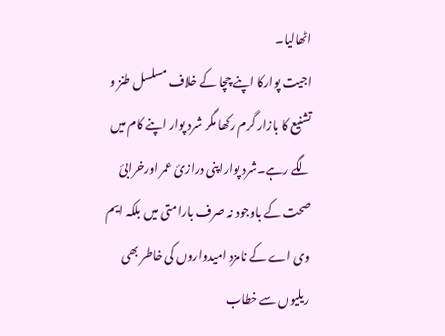اٹھالیا۔
اجیت پوارکا اپنے چچا کے خلاف مسلسل طنز و تشنیع کا بازار گرم رکھا مگر شرد پوار اپنے کام میں لگے رہے۔شرد پواراپنی درازیٔ عمر اورخرابیٔ صحت کے باوجود نہ صرف بارامتی میں بلکہ ایم وی اے کے نامزد امیدواروں کی خاطر بھی ریلیوں سے خطاب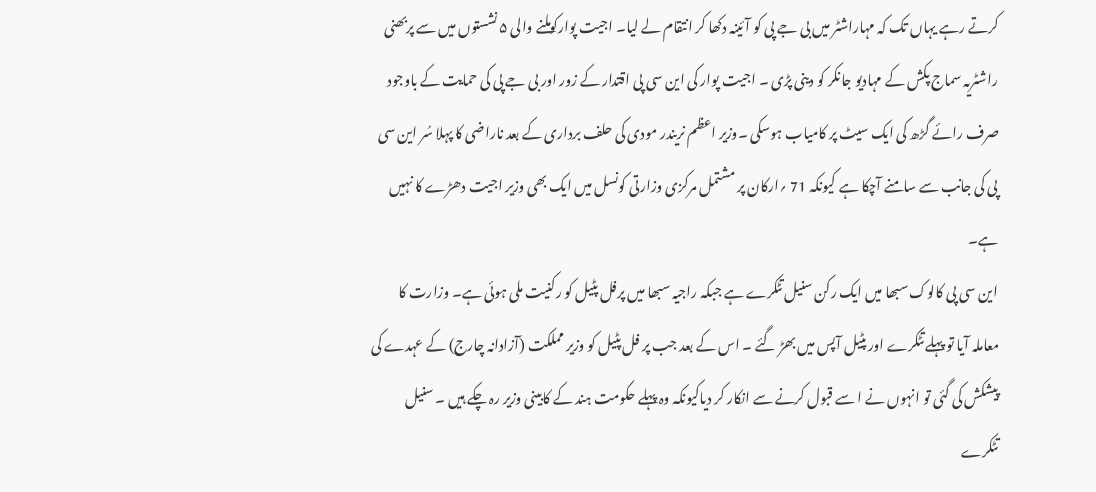کرتے رہے یہاں تک کہ مہاراشٹر میں بی جے پی کو آئینہ دکھا کر انتقام لے لیا۔ اجیت پوارکوملنے والی ۵ نشستوں میں سے پربھنی راشٹریہ سماج پکش کے مہادیو جانکر کو دینی پڑی ۔ اجیت پوار کی این سی پی اقتدار کے زور اور بی جے پی کی حمایت کے باوجود صرف رائے گڑھ کی ایک سیٹ پر کامیاب ہوسکی ۔وزیر اعظم نریندر مودی کی حلف برداری کے بعد ناراضی کا پہلا سُر این سی پی کی جانب سے سامنے آچکا ہے کیونکہ 71 ؍ارکان پر مشتمل مرکزی وزارتی کونسل میں ایک بھی وزیر اجیت دھڑے کا نہیں ہے۔
این سی پی کالوک سبھا میں ایک رکن سنیل تٹکرے ہے جبکہ راجیہ سبھا میں پرفل پٹیل کو رکنیت ملی ہوئی ہے۔ وزارت کا معاملہ آیا تو پہلے تٹکرے اور پٹیل آپس میں بھڑ گئے ۔ اس کے بعد جب پر فل پٹیل کو وزیر مملکت (آزادانہ چارج) کے عہدے کی پیشکش کی گئی تو انہوں نے ا سے قبول کرنے سے انکار کر دیاکیونکہ وہ پہلے حکومت ہند کے کابینی وزیر رہ چکے ہیں ۔ سنیل تٹکرے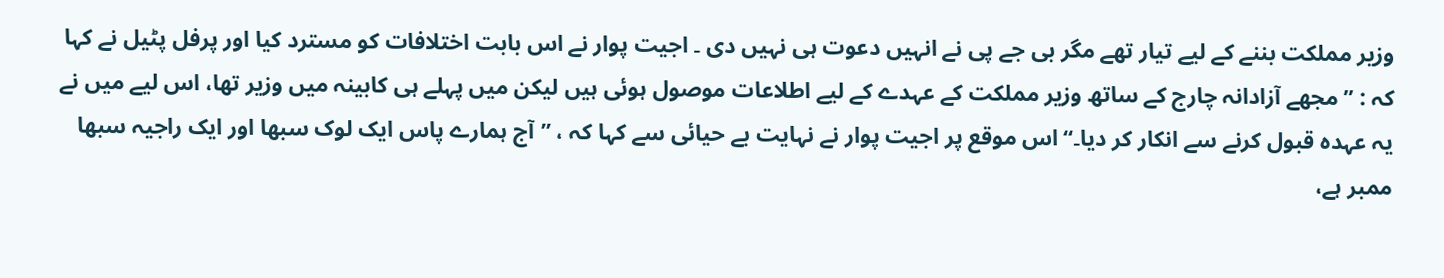وزیر مملکت بننے کے لیے تیار تھے مگر بی جے پی نے انہیں دعوت ہی نہیں دی ۔ اجیت پوار نے اس بابت اختلافات کو مسترد کیا اور پرفل پٹیل نے کہا کہ : ’’ مجھے آزادانہ چارج کے ساتھ وزیر مملکت کے عہدے کے لیے اطلاعات موصول ہوئی ہیں لیکن میں پہلے ہی کابینہ میں وزیر تھا، اس لیے میں نے یہ عہدہ قبول کرنے سے انکار کر دیا۔‘‘اس موقع پر اجیت پوار نے نہایت بے حیائی سے کہا کہ ، ’’آج ہمارے پاس ایک لوک سبھا اور ایک راجیہ سبھا ممبر ہے،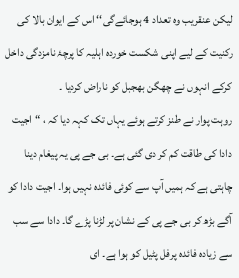لیکن عنقریب وہ تعداد 4 ہوجائےگی‘‘ اس کے ایوان بالا کی رکنیت کے لیے اپنی شکست خوردہ اہلیہ کا پرچۂ نامزدگی داخل کرکے انہوں نے چھگن بھجبل کو ناراض کردیا ۔
روہت پوار نے طنز کرتے ہوئے یہاں تک کہہ دیا کہ ، “اجیت دادا کی طاقت کم کر دی گئی ہے۔ بی جے پی یہ پیغام دینا چاہتی ہے کہ ہمیں آپ سے کوئی فائدہ نہیں ہوا۔ اجیت دادا کو آگے بڑھ کر بی جے پی کے نشان پر لڑنا پڑے گا۔ دادا سے سب سے زیادہ فائدہ پرفل پٹیل کو ہوا ہے۔ ای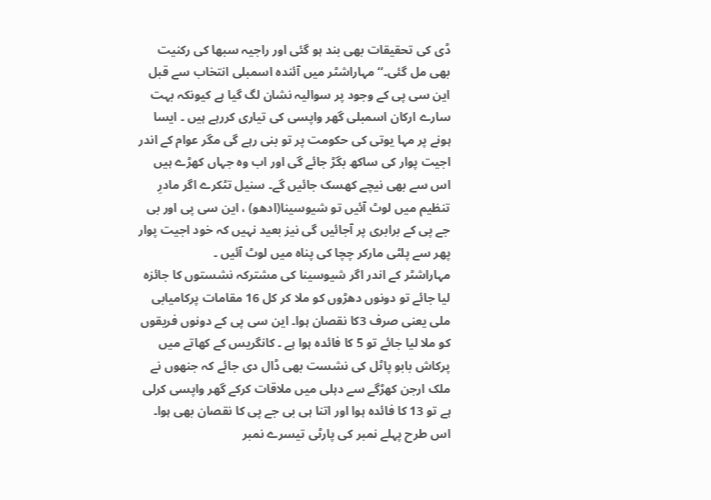ڈی کی تحقیقات بھی بند ہو گئی اور راجیہ سبھا کی رکنیت بھی مل گئی۔‘‘ مہاراشٹر میں آئندہ اسمبلی انتخاب سے قبل این سی پی کے وجود پر سوالیہ نشان لگ گیا ہے کیونکہ بہت سارے ارکان اسمبلی گھر واپسی کی تیاری کررہے ہیں ۔ ایسا ہونے پر مہا یوتی کی حکومت پر تو بنی رہے گی مگر عوام کے اندر اجیت پوار کی ساکھ بگڑ جائے گی اور اب وہ جہاں کھڑے ہیں اس سے بھی نیچے کھسک جائیں گے۔ سنیل تٹکرے اگر مادرِ تنظیم میں لوٹ آئیں تو شیوسینا(ادھو) ، این سی پی اور بی جے پی کے برابری پر آجائیں گی نیز بعید نہیں کہ خود اجیت پوار پھر سے پلٹی مارکر چچا کی پناہ میں لوٹ آئیں ۔
مہاراشٹر کے اندر اگر شیوسینا کی مشترکہ نشستوں کا جائزہ لیا جائے تو دونوں دھڑوں کو ملا کر کل 16 مقامات پرکامیابی ملی یعنی صرف 3کا نقصان ہوا۔ این سی پی کے دونوں فریقوں کو ملا لیا جائے تو 5 کا فائدہ ہوا ہے ۔ کانگریس کے کھاتے میں پرکاش بابو پاٹل کی نشست بھی ڈال دی جائے کہ جنھوں نے ملک ارجن کھڑگے سے دہلی میں ملاقات کرکے گھر واپسی کرلی ہے تو 13 کا فائدہ ہوا اور اتنا ہی بی جے پی کا نقصان بھی ہوا۔ اس طرح پہلے نمبر کی پارٹی تیسرے نمبر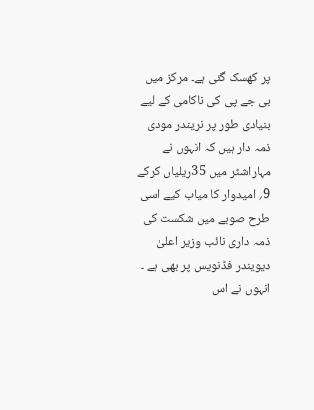پر کھسک گئی ہے۔ مرکز میں بی جے پی کی ناکامی کے لیے بنیادی طور پر نریندر مودی ذمہ دار ہیں کہ انہوں نے مہاراشٹر میں 35ریلیاں کرکے 9؍ امیدوار کا میاب کیے اسی طرح صوبے میں شکست کی ذمہ داری نائب وزیر اعلیٰ دیویندر فڈنویس پر بھی ہے ۔ انہوں نے اس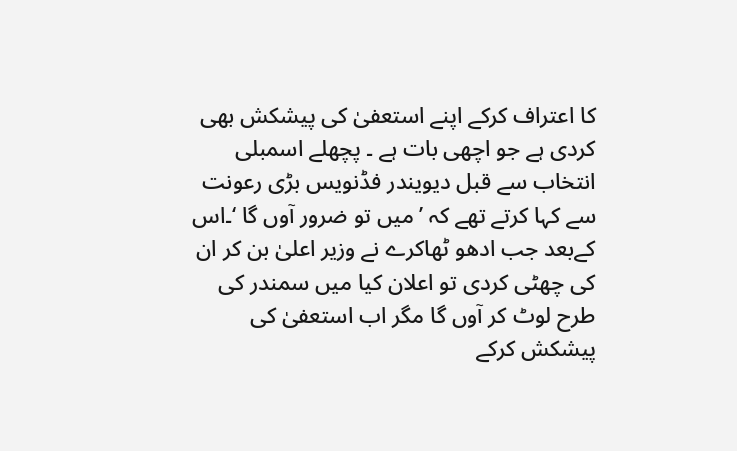کا اعتراف کرکے اپنے استعفیٰ کی پیشکش بھی کردی ہے جو اچھی بات ہے ۔ پچھلے اسمبلی انتخاب سے قبل دیویندر فڈنویس بڑی رعونت سے کہا کرتے تھے کہ ’میں تو ضرور آوں گا ‘۔اس کےبعد جب ادھو ٹھاکرے نے وزیر اعلیٰ بن کر ان کی چھٹی کردی تو اعلان کیا میں سمندر کی طرح لوٹ کر آوں گا مگر اب استعفیٰ کی پیشکش کرکے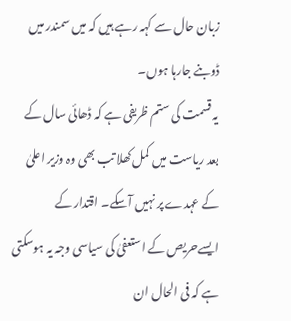زبان حال سے کہہ رہے ہیں کہ میں سمندر میں ڈوبنے جارہا ہوں۔
یہ قسمت کی ستم ظریفی ہے کہ ڈھائی سال کے بعد ریاست میں کمل کھلا تب بھی وہ وزیر اعلیٰ کے عہدے پر نہیں آسکے۔ اقتدار کے ایسےحریص کے استعفیٰ کی سیاسی وجہ یہ ہوسکتی ہے کہ فی الحال ان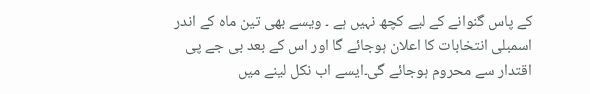کے پاس گنوانے کے لیے کچھ نہیں ہے ۔ ویسے بھی تین ماہ کے اندر اسمبلی انتخابات کا اعلان ہوجائے گا اور اس کے بعد بی جے پی اقتدار سے محروم ہوجائے گی۔ایسے اب نکل لینے میں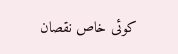کوئی خاص نقصان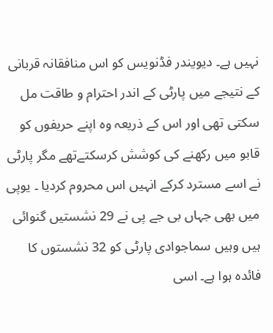نہیں ہے۔ دیویندر فڈنویس کو اس منافقانہ قربانی کے نتیجے میں پارٹی کے اندر احترام و طاقت مل سکتی تھی اور اس کے ذریعہ وہ اپنے حریفوں کو قابو میں رکھنے کی کوشش کرسکتےتھے مگر پارٹی نے اسے مسترد کرکے انہیں اس محروم کردیا ۔ یوپی میں بھی جہاں بی جے پی نے 29 نشستیں گنوائی ہیں وہیں سماجوادی پارٹی کو 32 نشستوں کا فائدہ ہوا ہے۔ اسی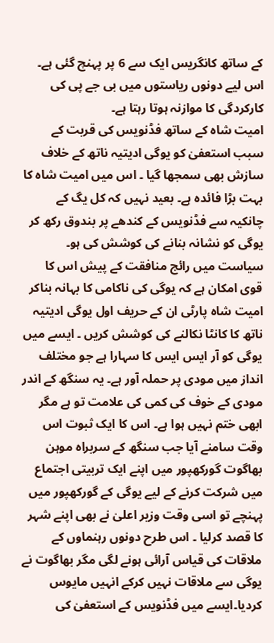کے ساتھ کانگریس ایک سے 6 پر پہنچ گئی ہے۔ اس لیے دونوں ریاستوں میں بی جے پی کی کارکردگی کا موازنہ ہوتا رہتا ہے۔
امیت شاہ کے ساتھ فڈنویس کی قربت کے سبب استعفیٰ کو یوگی ادیتیہ ناتھ کے خلاف سازش بھی سمجھا گیا ۔ اس میں امیت شاہ کا بہت بڑا فائدہ ہے۔ بعید نہیں کہ کل یگ کے چانکیہ سے فڈنویس کے کندھے پر بندوق رکھ کر یوگی کو نشانہ بنانے کی کوشش کی ہو۔ سیاست میں رائج منافقت کے پیش اس کا قوی امکان ہے کہ یوگی کی ناکامی کا بہانہ بناکر امیت شاہ پارٹی ان کے حریف اول یوگی ادیتیہ ناتھ کا کانٹا نکالنے کی کوشش کریں ۔ ایسے میں یوگی کو آر ایس ایس کا سہارا ہے جو مختلف انداز میں مودی پر حملہ آور ہے۔ یہ سنگھ کے اندر مودی کے خوف کی کمی کی علامت تو ہے مگر ابھی ختم نہیں ہوا ہے۔ اس کا ایک ثبوت اس وقت سامنے آیا جب سنگھ کے سربراہ موہن بھاگوت گورکھپور میں اپنے ایک تربیتی اجتماع میں شرکت کرنے کے لیے یوگی کے گورکھپور میں پہنچے تو اسی وقت وزیر اعلیٰ نے بھی اپنے شہر کا قصد کرلیا ۔ اس طرح دونوں رہنماوں کے ملاقات کی قیاس آرائی ہونے لگی مگر بھاگوت نے یوگی سے ملاقات نہیں کرکے انہیں مایوس کردیا۔ایسے میں فڈنویس کے استعفیٰ کی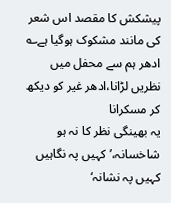پیشکش کا مقصد اس شعر کی مانند مشکوک ہوگیا ہے؎
ادھر ہم سے محفل میں نظریں لڑانا،ادھر غیر کو دیکھ کر مسکرانا
یہ بھینگی نظر کا نہ ہو شاخسانہ،’کہیں پہ نگاہیں کہیں پہ نشانہ‘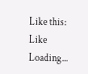Like this:
Like Loading...